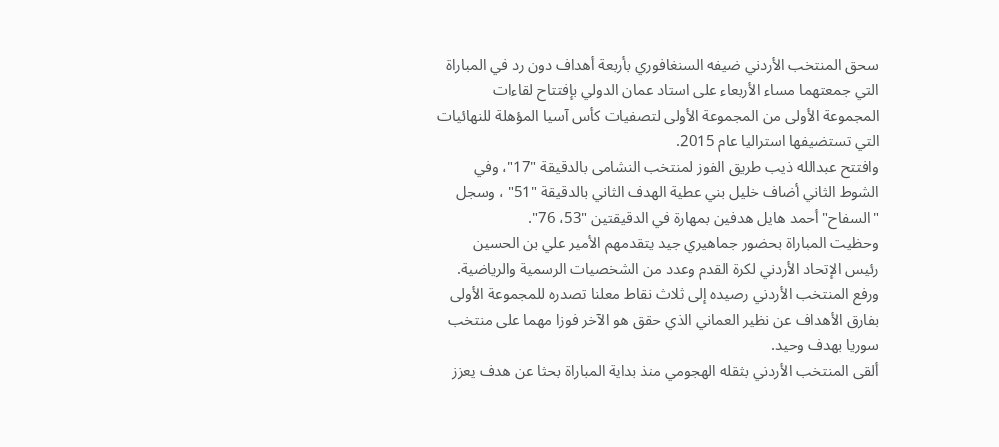سحق المنتخب الأردني ضيفه السنغافوري بأربعة أهداف دون رد في المباراة التي جمعتهما مساء الأربعاء على استاد عمان الدولي بإفتتاح لقاءات المجموعة الأولى من المجموعة الأولى لتصفيات كأس آسيا المؤهلة للنهائيات التي تستضيفها استراليا عام 2015.
وافتتح عبدالله ذيب طريق الفوز لمنتخب النشامى بالدقيقة "17"، وفي الشوط الثاني أضاف خليل بني عطية الهدف الثاني بالدقيقة "51" ، وسجل "السفاح" أحمد هايل هدفين بمهارة في الدقيقتين "53، 76".
وحظيت المباراة بحضور جماهيري جيد يتقدمهم الأمير علي بن الحسين رئيس الإتحاد الأردني لكرة القدم وعدد من الشخصيات الرسمية والرياضية.
ورفع المنتخب الأردني رصيده إلى ثلاث نقاط معلنا تصدره للمجموعة الأولى بفارق الأهداف عن نظير العماني الذي حقق هو الآخر فوزا مهما على منتخب سوريا بهدف وحيد.
ألقى المنتخب الأردني بثقله الهجومي منذ بداية المباراة بحثا عن هدف يعزز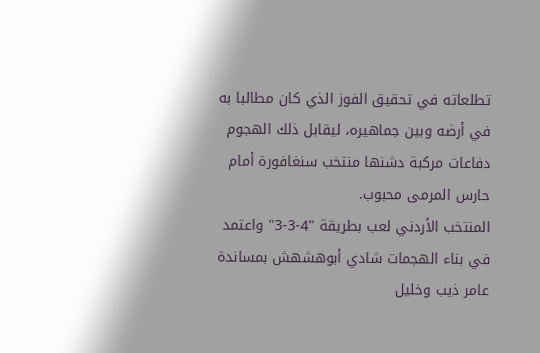تطلعاته في تحقيق الفوز الذي كان مطالبا به في أرضه وبين جماهيره، ليقابل ذلك الهجوم دفاعات مركبة دشنها منتخب سنغافورة أمام حارس المرمى محبوب.
المنتخب الأردني لعب بطريقة "4-3-3" واعتمد في بناء الهجمات شادي أبوهشهش بمساندة عامر ذيب وخليل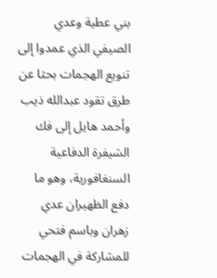بني عطية وعدي الصيفي الذي عمدوا إلى تنويع الهجمات بحثا عن طرق تقود عبدالله ذيب وأحمد هايل إلى فك الشيفرة الدفاعية السنغافورية، وهو ما دفع الظهيران عدي زهران وباسم فتحي للمشاركة في الهجمات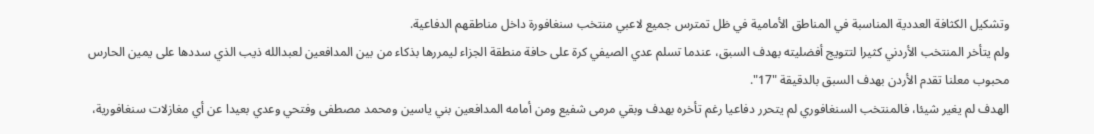وتشكيل الكثافة العددية المناسبة في المناطق الأمامية في ظل تمترس جميع لاعبي منتخب سنغافورة داخل مناطقهم الدفاعية.
ولم يتأخر المنتخب الأردني كثيرا لتتويج أفضليته بهدف السبق، عندما تسلم عدي الصيفي كرة على حافة منطقة الجزاء ليمررها بذكاء من بين المدافعين لعبدالله ذيب الذي سددها على يمين الحارس محبوب معلنا تقدم الأردن بهدف السبق بالدقيقة "17".
الهدف لم يغير شيئا، فالمنتخب السنغافوري لم يتحرر دفاعيا رغم تأخره بهدف وبقي مرمى شفيع ومن أمامه المدافعين بني ياسين ومحمد مصطفى وفتحي وعدي بعيدا عن أي مغازلات سنغافورية،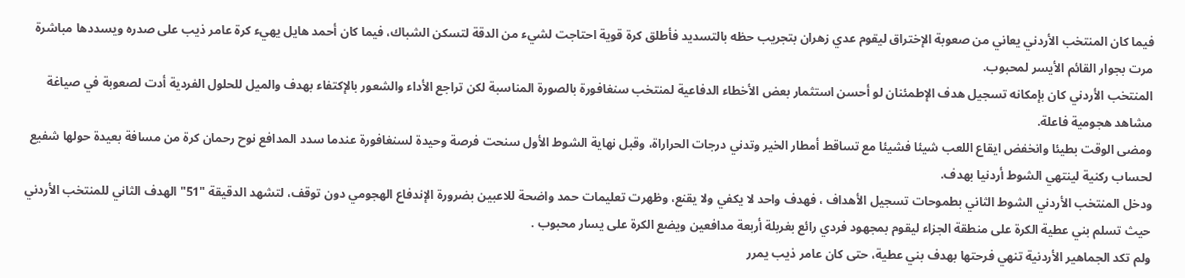فيما كان المنتخب الأردني يعاني من صعوبة الإختراق ليقوم عدي زهران بتجريب حظه بالتسديد فأطلق كرة قوية احتاجت لشيء من الدقة لتسكن الشباك، فيما كان أحمد هايل يهيء كرة عامر ذيب على صدره ويسددها مباشرة مرت بجوار القائم الأيسر لمحبوب.
المنتخب الأردني كان بإمكانه تسجيل هدف الإطمئنان لو أحسن استثمار بعض الأخطاء الدفاعية لمنتخب سنغافورة بالصورة المناسبة لكن تراجع الأداء والشعور بالإكتفاء بهدف والميل للحلول الفردية أدت لصعوبة في صياغة مشاهد هجومية فاعلة.
ومضى الوقت بطيئا وانخفض ايقاع اللعب شيئا فشيئا مع تساقط أمطار الخير وتدني درجات الحراراة، وقبل نهاية الشوط الأول سنحت فرصة وحيدة لسنغافورة عندما سدد المدافع نوح رحمان كرة من مسافة بعيدة حولها شفيع لحساب ركنية لينتهي الشوط أردنيا بهدف.
ودخل المنتخب الأردني الشوط الثاني بطموحات تسجيل الأهداف ، فهدف واحد لا يكفي ولا يقنع، وظهرت تعليمات حمد واضحة للاعبين بضرورة الإندفاع الهجومي دون توقف، لتشهد الدقيقة "51" الهدف الثاني للمنتخب الأردني حيث تسلم بني عطية الكرة على منطقة الجزاء ليقوم بمجهود فردي رائع بغربلة أربعة مدافعين ويضع الكرة على يسار محبوب .
ولم تكد الجماهير الأردنية تنهي فرحتها بهدف بني عطية، حتى كان عامر ذيب يمرر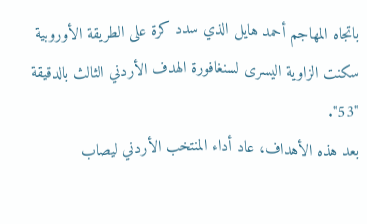باتجاه المهاجم أحمد هايل الذي سدد كرة على الطريقة الأوروبية سكنت الزاوية اليسرى لسنغافورة الهدف الأردني الثالث بالدقيقة "53".
بعد هذه الأهداف، عاد أداء المنتخب الأردني ليصاب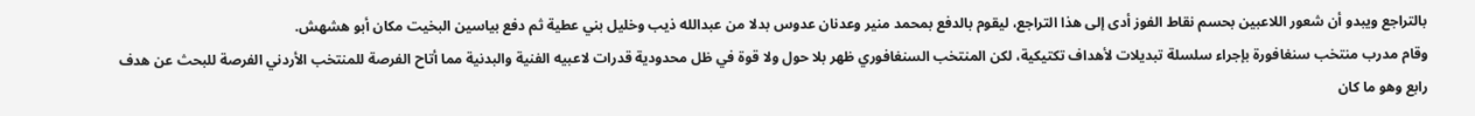بالتراجع ويبدو أن شعور اللاعبين بحسم نقاط الفوز أدى إلى هذا التراجع، ليقوم بالدفع بمحمد منير وعدنان عدوس بدلا من عبدالله ذيب وخليل بني عطية ثم دفع بياسين البخيت مكان أبو هشهش.
وقام مدرب منتخب سنغافورة بإجراء سلسلة تبديلات لأهداف تكتيكية، لكن المنتخب السنغافوري ظهر بلا حول ولا قوة في ظل محدودية قدرات لاعبيه الفنية والبدنية مما أتاح الفرصة للمنتخب الأردني الفرصة للبحث عن هدف رابع وهو ما كان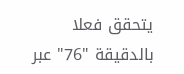يتحقق فعلا بالدقيقة "76" عبر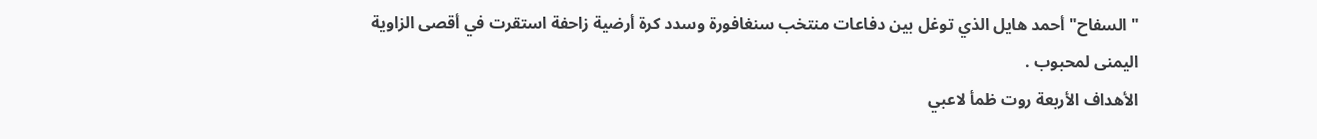"السفاح" أحمد هايل الذي توغل بين دفاعات منتخب سنغافورة وسدد كرة أرضية زاحفة استقرت في أقصى الزاوية اليمنى لمحبوب .
الأهداف الأربعة روت ظمأ لاعبي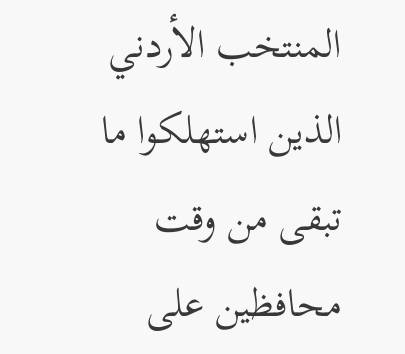المنتخب الأردني الذين استهلكوا ما تبقى من وقت محافظين على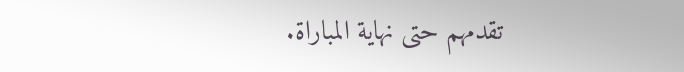تقدمهم حتى نهاية المباراة.